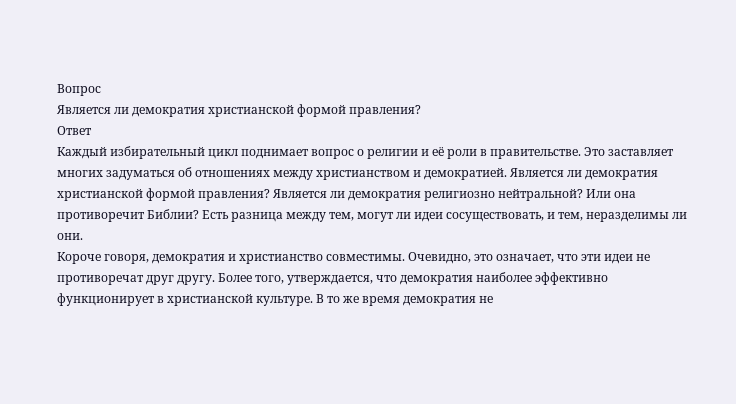Вопрос
Является ли демократия христианской формой правления?
Ответ
Каждый избирательный цикл поднимает вопрос о религии и её роли в правительстве. Это заставляет многих задуматься об отношениях между христианством и демократией. Является ли демократия христианской формой правления? Является ли демократия религиозно нейтральной? Или она противоречит Библии? Есть разница между тем, могут ли идеи сосуществовать, и тем, неразделимы ли они.
Короче говоря, демократия и христианство совместимы. Очевидно, это означает, что эти идеи не противоречат друг другу. Более того, утверждается, что демократия наиболее эффективно функционирует в христианской культуре. В то же время демократия не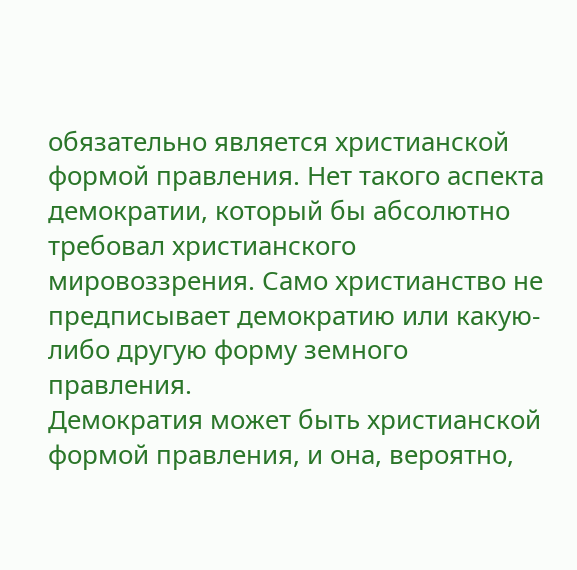обязательно является христианской формой правления. Нет такого аспекта демократии, который бы абсолютно требовал христианского мировоззрения. Само христианство не предписывает демократию или какую-либо другую форму земного правления.
Демократия может быть христианской формой правления, и она, вероятно,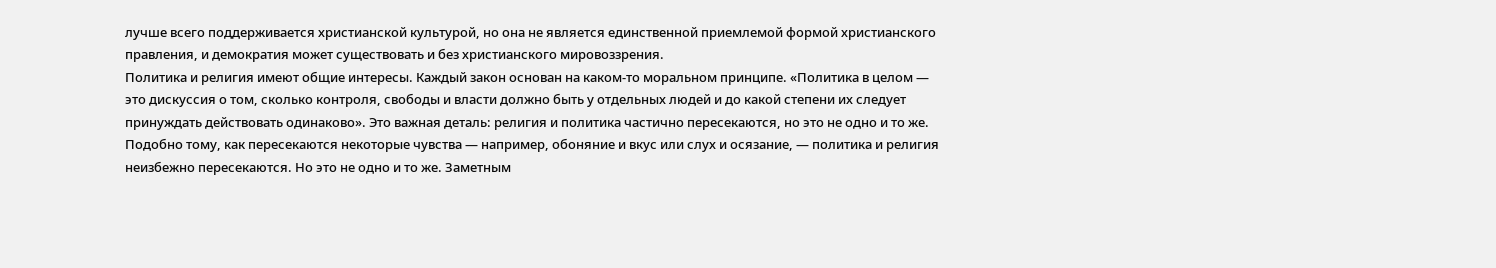лучше всего поддерживается христианской культурой, но она не является единственной приемлемой формой христианского правления, и демократия может существовать и без христианского мировоззрения.
Политика и религия имеют общие интересы. Каждый закон основан на каком-то моральном принципе. «Политика в целом — это дискуссия о том, сколько контроля, свободы и власти должно быть у отдельных людей и до какой степени их следует принуждать действовать одинаково». Это важная деталь: религия и политика частично пересекаются, но это не одно и то же. Подобно тому, как пересекаются некоторые чувства — например, обоняние и вкус или слух и осязание, — политика и религия неизбежно пересекаются. Но это не одно и то же. Заметным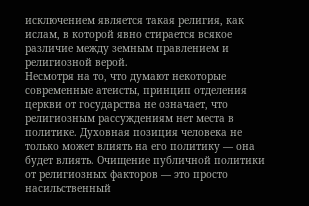исключением является такая религия, как ислам, в которой явно стирается всякое различие между земным правлением и религиозной верой.
Несмотря на то, что думают некоторые современные атеисты, принцип отделения церкви от государства не означает, что религиозным рассуждениям нет места в политике. Духовная позиция человека не только может влиять на его политику — она будет влиять. Очищение публичной политики от религиозных факторов — это просто насильственный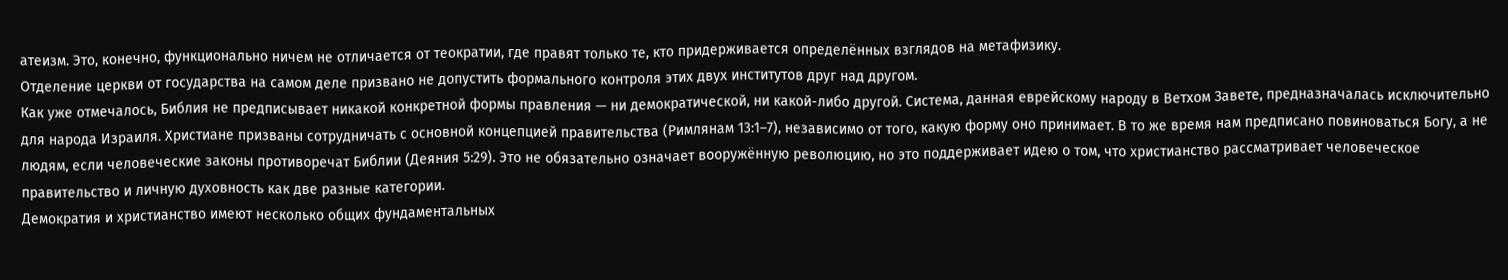атеизм. Это, конечно, функционально ничем не отличается от теократии, где правят только те, кто придерживается определённых взглядов на метафизику.
Отделение церкви от государства на самом деле призвано не допустить формального контроля этих двух институтов друг над другом.
Как уже отмечалось, Библия не предписывает никакой конкретной формы правления — ни демократической, ни какой-либо другой. Система, данная еврейскому народу в Ветхом Завете, предназначалась исключительно для народа Израиля. Христиане призваны сотрудничать с основной концепцией правительства (Римлянам 13:1–7), независимо от того, какую форму оно принимает. В то же время нам предписано повиноваться Богу, а не людям, если человеческие законы противоречат Библии (Деяния 5:29). Это не обязательно означает вооружённую революцию, но это поддерживает идею о том, что христианство рассматривает человеческое правительство и личную духовность как две разные категории.
Демократия и христианство имеют несколько общих фундаментальных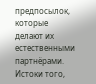предпосылок, которые делают их естественными партнёрами. Истоки того,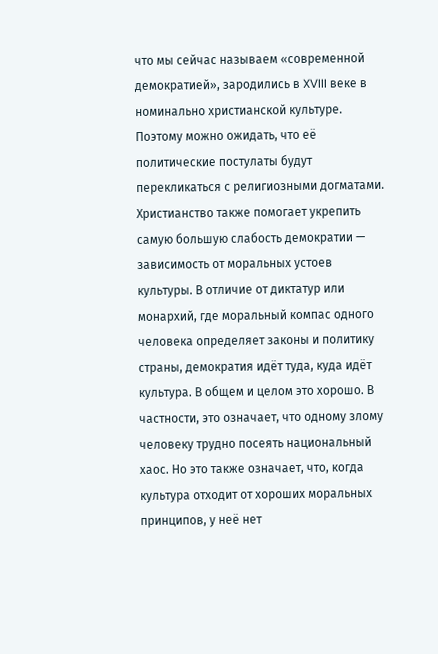что мы сейчас называем «современной демократией», зародились в XVIII веке в номинально христианской культуре. Поэтому можно ожидать, что её политические постулаты будут перекликаться с религиозными догматами.
Христианство также помогает укрепить самую большую слабость демократии — зависимость от моральных устоев культуры. В отличие от диктатур или монархий, где моральный компас одного человека определяет законы и политику страны, демократия идёт туда, куда идёт культура. В общем и целом это хорошо. В частности, это означает, что одному злому человеку трудно посеять национальный хаос. Но это также означает, что, когда культура отходит от хороших моральных принципов, у неё нет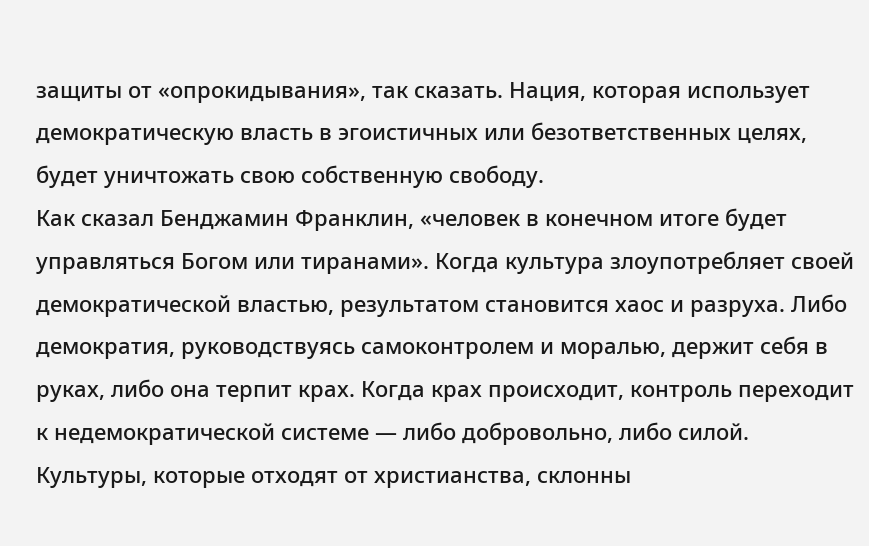защиты от «опрокидывания», так сказать. Нация, которая использует демократическую власть в эгоистичных или безответственных целях, будет уничтожать свою собственную свободу.
Как сказал Бенджамин Франклин, «человек в конечном итоге будет управляться Богом или тиранами». Когда культура злоупотребляет своей демократической властью, результатом становится хаос и разруха. Либо демократия, руководствуясь самоконтролем и моралью, держит себя в руках, либо она терпит крах. Когда крах происходит, контроль переходит к недемократической системе — либо добровольно, либо силой. Культуры, которые отходят от христианства, склонны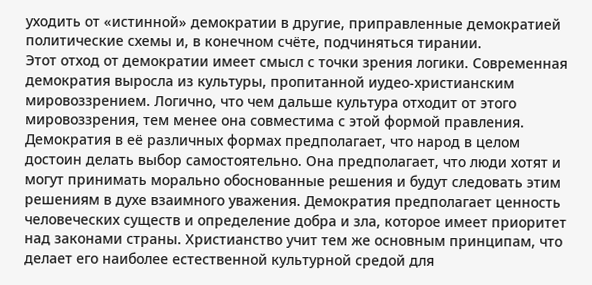уходить от «истинной» демократии в другие, приправленные демократией политические схемы и, в конечном счёте, подчиняться тирании.
Этот отход от демократии имеет смысл с точки зрения логики. Современная демократия выросла из культуры, пропитанной иудео-христианским мировоззрением. Логично, что чем дальше культура отходит от этого мировоззрения, тем менее она совместима с этой формой правления.
Демократия в её различных формах предполагает, что народ в целом достоин делать выбор самостоятельно. Она предполагает, что люди хотят и могут принимать морально обоснованные решения и будут следовать этим решениям в духе взаимного уважения. Демократия предполагает ценность человеческих существ и определение добра и зла, которое имеет приоритет над законами страны. Христианство учит тем же основным принципам, что делает его наиболее естественной культурной средой для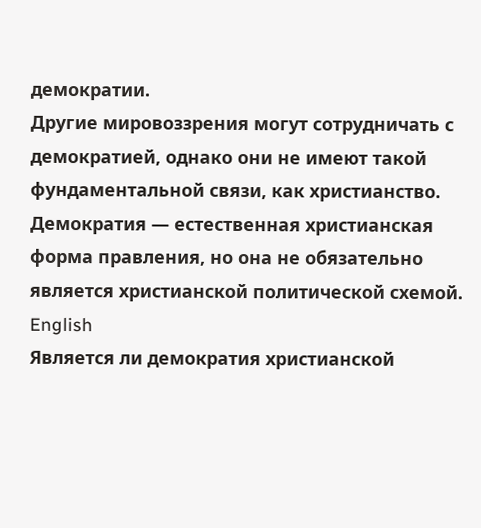демократии.
Другие мировоззрения могут сотрудничать с демократией, однако они не имеют такой фундаментальной связи, как христианство. Демократия — естественная христианская форма правления, но она не обязательно является христианской политической схемой.
English
Является ли демократия христианской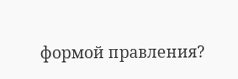формой правления?